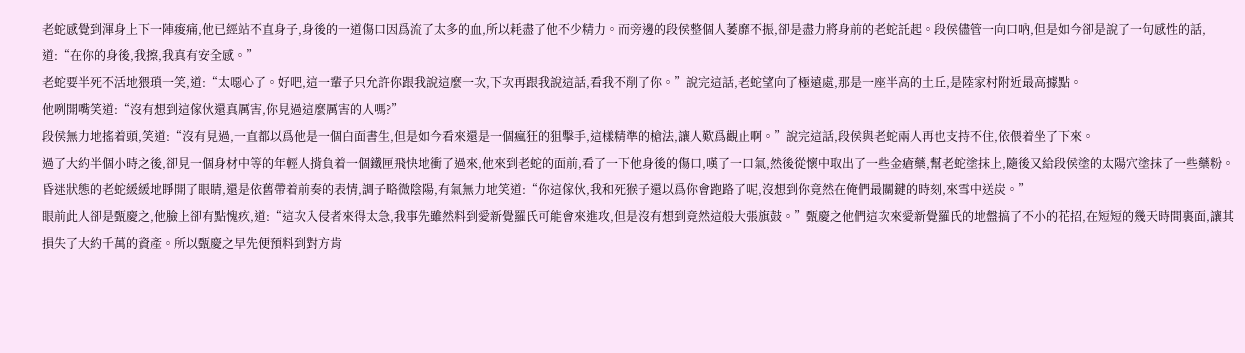老蛇感覺到渾身上下一陣痠痛,他已經站不直身子,身後的一道傷口因爲流了太多的血,所以耗盡了他不少精力。而旁邊的段侯整個人萎靡不振,卻是盡力將身前的老蛇託起。段侯儘管一向口吶,但是如今卻是說了一句感性的話,道:“在你的身後,我擦,我真有安全感。”
老蛇要半死不活地猥瑣一笑,道:“太噁心了。好吧,這一輩子只允許你跟我說這麼一次,下次再跟我說這話,看我不削了你。”說完這話,老蛇望向了極遠處,那是一座半高的土丘,是陸家村附近最高據點。
他咧開嘴笑道:“沒有想到這傢伙還真厲害,你見過這麼厲害的人嗎?”
段侯無力地搖着頭,笑道:“沒有見過,一直都以爲他是一個白面書生,但是如今看來還是一個瘋狂的狙擊手,這樣精準的槍法,讓人歎爲觀止啊。”說完這話,段侯與老蛇兩人再也支持不住,依偎着坐了下來。
過了大約半個小時之後,卻見一個身材中等的年輕人揹負着一個鐵匣飛快地衝了過來,他來到老蛇的面前,看了一下他身後的傷口,嘆了一口氣,然後從懷中取出了一些金瘡藥,幫老蛇塗抹上,隨後又給段侯塗的太陽穴塗抹了一些藥粉。
昏迷狀態的老蛇緩緩地睜開了眼睛,還是依舊帶着前奏的表情,調子略微陰陽,有氣無力地笑道:“你這傢伙,我和死猴子還以爲你會跑路了呢,沒想到你竟然在俺們最關鍵的時刻,來雪中送炭。”
眼前此人卻是甄慶之,他臉上卻有點愧疚,道:“這次入侵者來得太急,我事先雖然料到愛新覺羅氏可能會來進攻,但是沒有想到竟然這般大張旗鼓。”甄慶之他們這次來愛新覺羅氏的地盤搞了不小的花招,在短短的幾天時間裏面,讓其損失了大約千萬的資產。所以甄慶之早先便預料到對方肯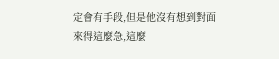定會有手段,但是他沒有想到對面來得這麼急,這麼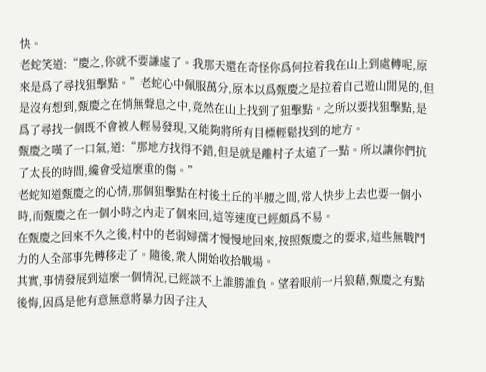快。
老蛇笑道:“慶之,你就不要謙虛了。我那天還在奇怪你爲何拉着我在山上到處轉呢,原來是爲了尋找狙擊點。”老蛇心中佩服萬分,原本以爲甄慶之是拉着自己遊山閒晃的,但是沒有想到,甄慶之在悄無聲息之中,竟然在山上找到了狙擊點。之所以要找狙擊點,是爲了尋找一個既不會被人輕易發現,又能夠將所有目標輕鬆找到的地方。
甄慶之嘆了一口氣,道:“那地方找得不錯,但是就是離村子太遠了一點。所以讓你們抗了太長的時間,纔會受這麼重的傷。”
老蛇知道甄慶之的心情,那個狙擊點在村後土丘的半腰之間,常人快步上去也要一個小時,而甄慶之在一個小時之內走了個來回,這等速度已經頗爲不易。
在甄慶之回來不久之後,村中的老弱婦孺才慢慢地回來,按照甄慶之的要求,這些無戰鬥力的人全部事先轉移走了。隨後,衆人開始收拾戰場。
其實,事情發展到這麼一個情況,已經談不上誰勝誰負。望着眼前一片狼藉,甄慶之有點後悔,因爲是他有意無意將暴力因子注入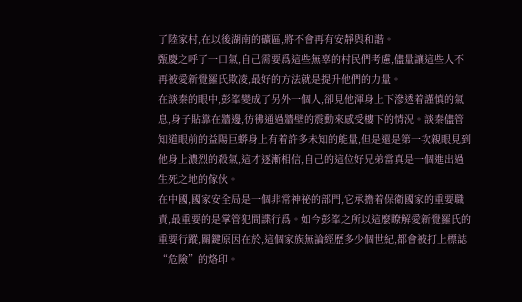了陸家村,在以後湖南的礦區,將不會再有安靜與和諧。
甄慶之呼了一口氣,自己需要爲這些無辜的村民們考慮,儘量讓這些人不再被愛新覺羅氏欺凌,最好的方法就是提升他們的力量。
在談秦的眼中,彭峯變成了另外一個人,卻見他渾身上下滲透着謹慎的氣息,身子貼靠在牆邊,彷彿通過牆壁的震動來感受樓下的情況。談秦儘管知道眼前的益陽巨蟒身上有着許多未知的能量,但是還是第一次親眼見到他身上濃烈的殺氣,這才逐漸相信,自己的這位好兄弟當真是一個進出過生死之地的傢伙。
在中國,國家安全局是一個非常神祕的部門,它承擔着保衛國家的重要職責,最重要的是掌管犯間諜行爲。如今彭峯之所以這麼瞭解愛新覺羅氏的重要行蹤,關鍵原因在於,這個家族無論經歷多少個世紀,都會被打上標誌“危險”的烙印。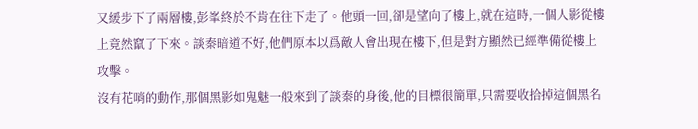又緩步下了兩層樓,彭峯終於不肯在往下走了。他頭一回,卻是望向了樓上,就在這時,一個人影從樓上竟然竄了下來。談秦暗道不好,他們原本以爲敵人會出現在樓下,但是對方顯然已經準備從樓上攻擊。
沒有花哨的動作,那個黑影如鬼魅一般來到了談秦的身後,他的目標很簡單,只需要收拾掉這個黑名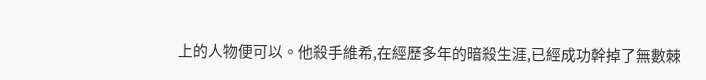上的人物便可以。他殺手維希,在經歷多年的暗殺生涯,已經成功幹掉了無數棘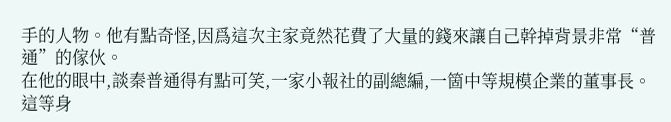手的人物。他有點奇怪,因爲這次主家竟然花費了大量的錢來讓自己幹掉背景非常“普通”的傢伙。
在他的眼中,談秦普通得有點可笑,一家小報社的副總編,一箇中等規模企業的董事長。這等身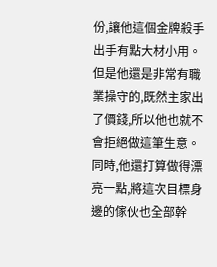份,讓他這個金牌殺手出手有點大材小用。但是他還是非常有職業操守的,既然主家出了價錢,所以他也就不會拒絕做這筆生意。同時,他還打算做得漂亮一點,將這次目標身邊的傢伙也全部幹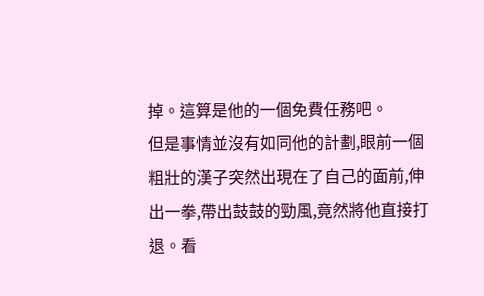掉。這算是他的一個免費任務吧。
但是事情並沒有如同他的計劃,眼前一個粗壯的漢子突然出現在了自己的面前,伸出一拳,帶出鼓鼓的勁風,竟然將他直接打退。看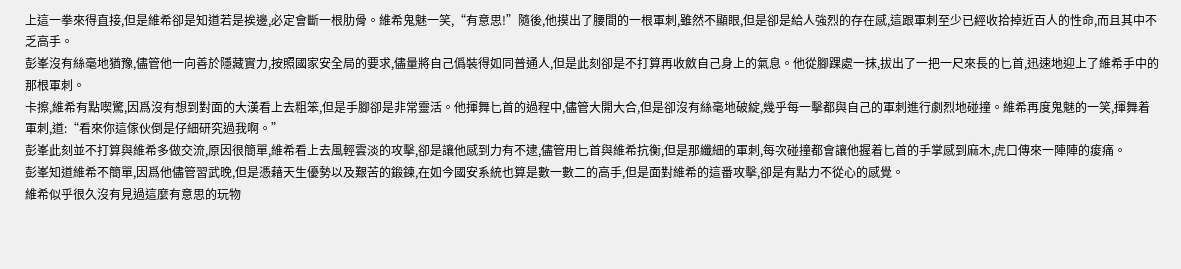上這一拳來得直接,但是維希卻是知道若是挨邊,必定會斷一根肋骨。維希鬼魅一笑,“有意思!”隨後,他摸出了腰間的一根軍刺,雖然不顯眼,但是卻是給人強烈的存在感,這跟軍刺至少已經收拾掉近百人的性命,而且其中不乏高手。
彭峯沒有絲毫地猶豫,儘管他一向善於隱藏實力,按照國家安全局的要求,儘量將自己僞裝得如同普通人,但是此刻卻是不打算再收斂自己身上的氣息。他從腳踝處一抹,拔出了一把一尺來長的匕首,迅速地迎上了維希手中的那根軍刺。
卡擦,維希有點喫驚,因爲沒有想到對面的大漢看上去粗笨,但是手腳卻是非常靈活。他揮舞匕首的過程中,儘管大開大合,但是卻沒有絲毫地破綻,幾乎每一擊都與自己的軍刺進行劇烈地碰撞。維希再度鬼魅的一笑,揮舞着軍刺,道:“看來你這傢伙倒是仔細研究過我啊。”
彭峯此刻並不打算與維希多做交流,原因很簡單,維希看上去風輕雲淡的攻擊,卻是讓他感到力有不逮,儘管用匕首與維希抗衡,但是那纖細的軍刺,每次碰撞都會讓他握着匕首的手掌感到麻木,虎口傳來一陣陣的痠痛。
彭峯知道維希不簡單,因爲他儘管習武晚,但是憑藉天生優勢以及艱苦的鍛鍊,在如今國安系統也算是數一數二的高手,但是面對維希的這番攻擊,卻是有點力不從心的感覺。
維希似乎很久沒有見過這麼有意思的玩物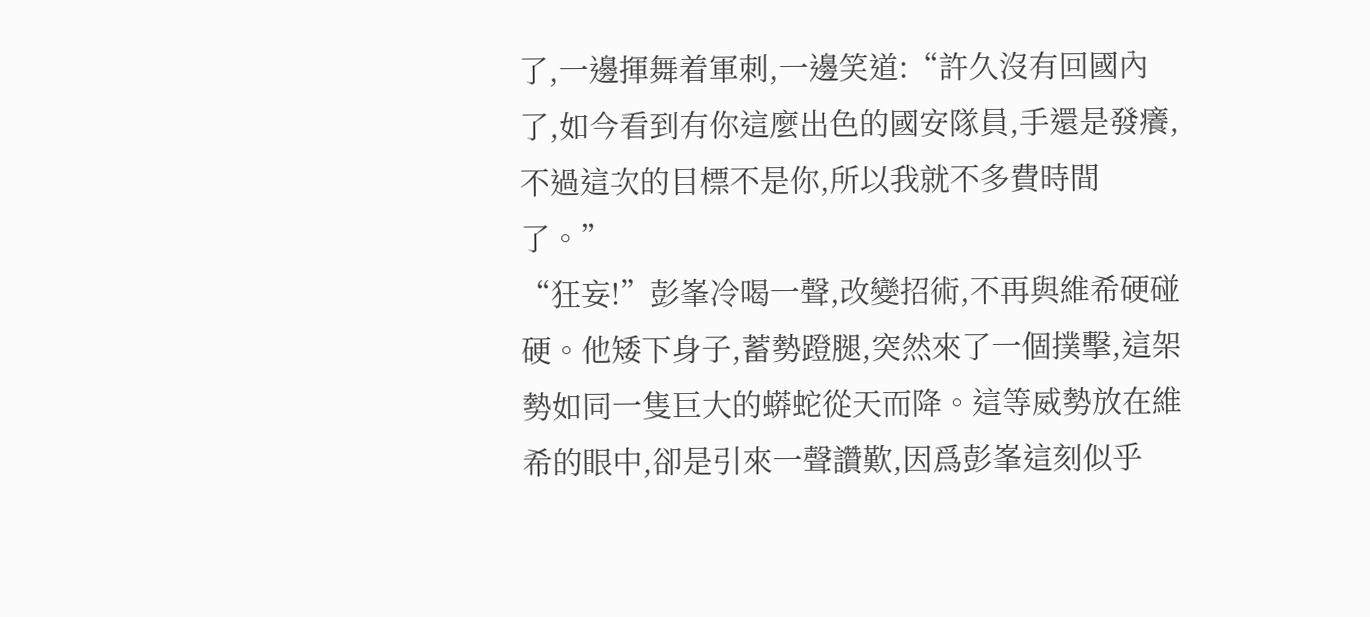了,一邊揮舞着軍刺,一邊笑道:“許久沒有回國內了,如今看到有你這麼出色的國安隊員,手還是發癢,不過這次的目標不是你,所以我就不多費時間了。”
“狂妄!”彭峯冷喝一聲,改變招術,不再與維希硬碰硬。他矮下身子,蓄勢蹬腿,突然來了一個撲擊,這架勢如同一隻巨大的蟒蛇從天而降。這等威勢放在維希的眼中,卻是引來一聲讚歎,因爲彭峯這刻似乎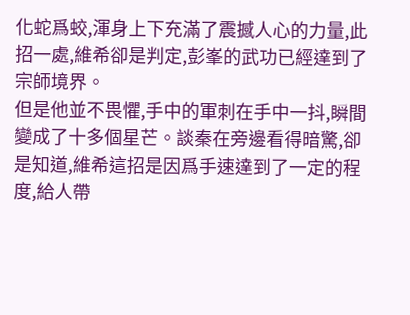化蛇爲蛟,渾身上下充滿了震撼人心的力量,此招一處,維希卻是判定,彭峯的武功已經達到了宗師境界。
但是他並不畏懼,手中的軍刺在手中一抖,瞬間變成了十多個星芒。談秦在旁邊看得暗驚,卻是知道,維希這招是因爲手速達到了一定的程度,給人帶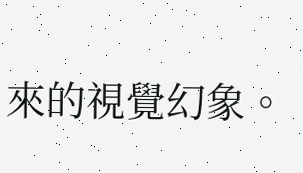來的視覺幻象。